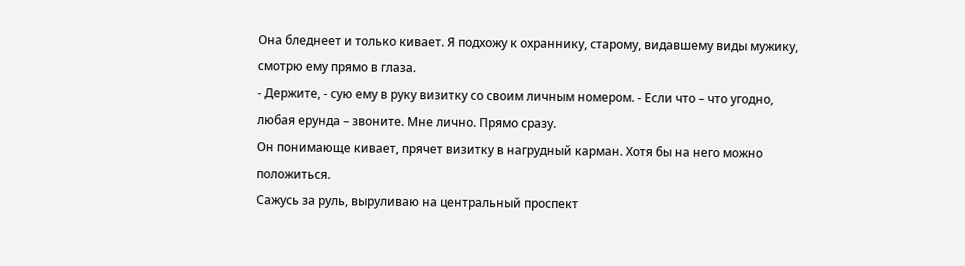Она бледнеет и только кивает. Я подхожу к охраннику, старому, видавшему виды мужику, смотрю ему прямо в глаза.
- Держите, - сую ему в руку визитку со своим личным номером. - Если что – что угодно, любая ерунда – звоните. Мне лично. Прямо сразу.
Он понимающе кивает, прячет визитку в нагрудный карман. Хотя бы на него можно положиться.
Сажусь за руль, выруливаю на центральный проспект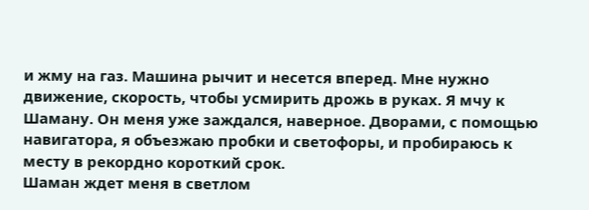и жму на газ. Машина рычит и несется вперед. Мне нужно движение, скорость, чтобы усмирить дрожь в руках. Я мчу к Шаману. Он меня уже заждался, наверное. Дворами, с помощью навигатора, я объезжаю пробки и светофоры, и пробираюсь к месту в рекордно короткий срок.
Шаман ждет меня в светлом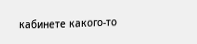кабинете какого-то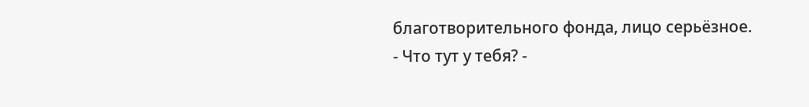благотворительного фонда, лицо серьёзное.
- Что тут у тебя? -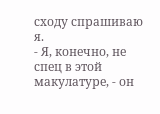сходу спрашиваю я.
- Я, конечно, не спец в этой макулатуре, - он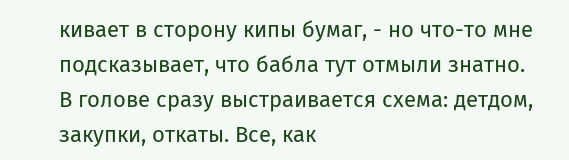кивает в сторону кипы бумаг, - но что-то мне подсказывает, что бабла тут отмыли знатно.
В голове сразу выстраивается схема: детдом, закупки, откаты. Все, как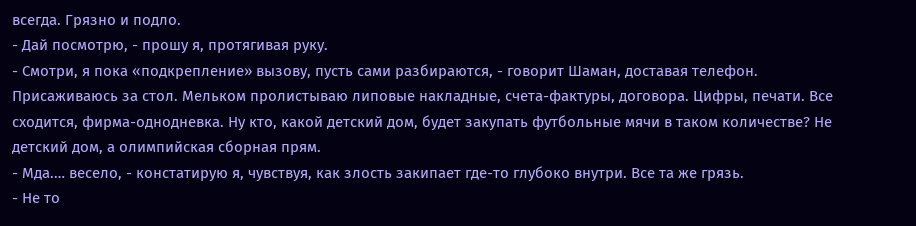всегда. Грязно и подло.
- Дай посмотрю, - прошу я, протягивая руку.
- Смотри, я пока «подкрепление» вызову, пусть сами разбираются, - говорит Шаман, доставая телефон.
Присаживаюсь за стол. Мельком пролистываю липовые накладные, счета-фактуры, договора. Цифры, печати. Все сходится, фирма-однодневка. Ну кто, какой детский дом, будет закупать футбольные мячи в таком количестве? Не детский дом, а олимпийская сборная прям.
- Мда.… весело, - констатирую я, чувствуя, как злость закипает где-то глубоко внутри. Все та же грязь.
- Не то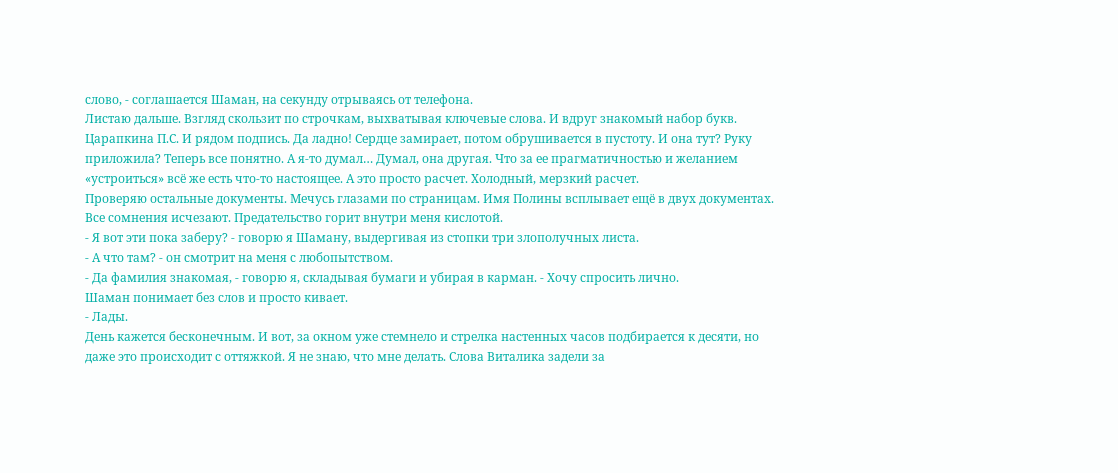слово, - соглашается Шаман, на секунду отрываясь от телефона.
Листаю дальше. Взгляд скользит по строчкам, выхватывая ключевые слова. И вдруг знакомый набор букв. Царапкина П.С. И рядом подпись. Да ладно! Сердце замирает, потом обрушивается в пустоту. И она тут? Руку приложила? Теперь все понятно. А я-то думал… Думал, она другая. Что за ее прагматичностью и желанием «устроиться» всё же есть что-то настоящее. А это просто расчет. Холодный, мерзкий расчет.
Проверяю остальные документы. Мечусь глазами по страницам. Имя Полины всплывает ещё в двух документах. Все сомнения исчезают. Предательство горит внутри меня кислотой.
- Я вот эти пока заберу? - говорю я Шаману, выдергивая из стопки три злополучных листа.
- А что там? - он смотрит на меня с любопытством.
- Да фамилия знакомая, - говорю я, складывая бумаги и убирая в карман. - Хочу спросить лично.
Шаман понимает без слов и просто кивает.
- Лады.
День кажется бесконечным. И вот, за окном уже стемнело и стрелка настенных часов подбирается к десяти, но даже это происходит с оттяжкой. Я не знаю, что мне делать. Слова Виталика задели за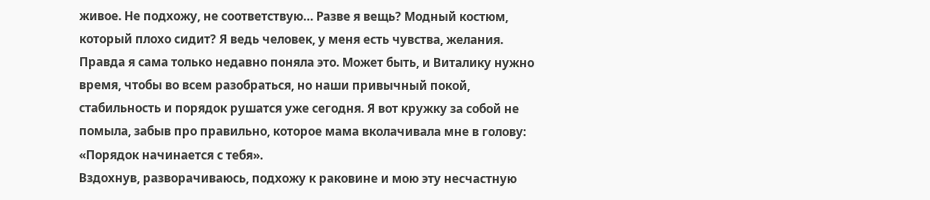живое. Не подхожу, не соответствую… Разве я вещь? Модный костюм, который плохо сидит? Я ведь человек, у меня есть чувства, желания. Правда я сама только недавно поняла это. Может быть, и Виталику нужно время, чтобы во всем разобраться, но наши привычный покой, стабильность и порядок рушатся уже сегодня. Я вот кружку за собой не помыла, забыв про правильно, которое мама вколачивала мне в голову: «Порядок начинается с тебя».
Вздохнув, разворачиваюсь, подхожу к раковине и мою эту несчастную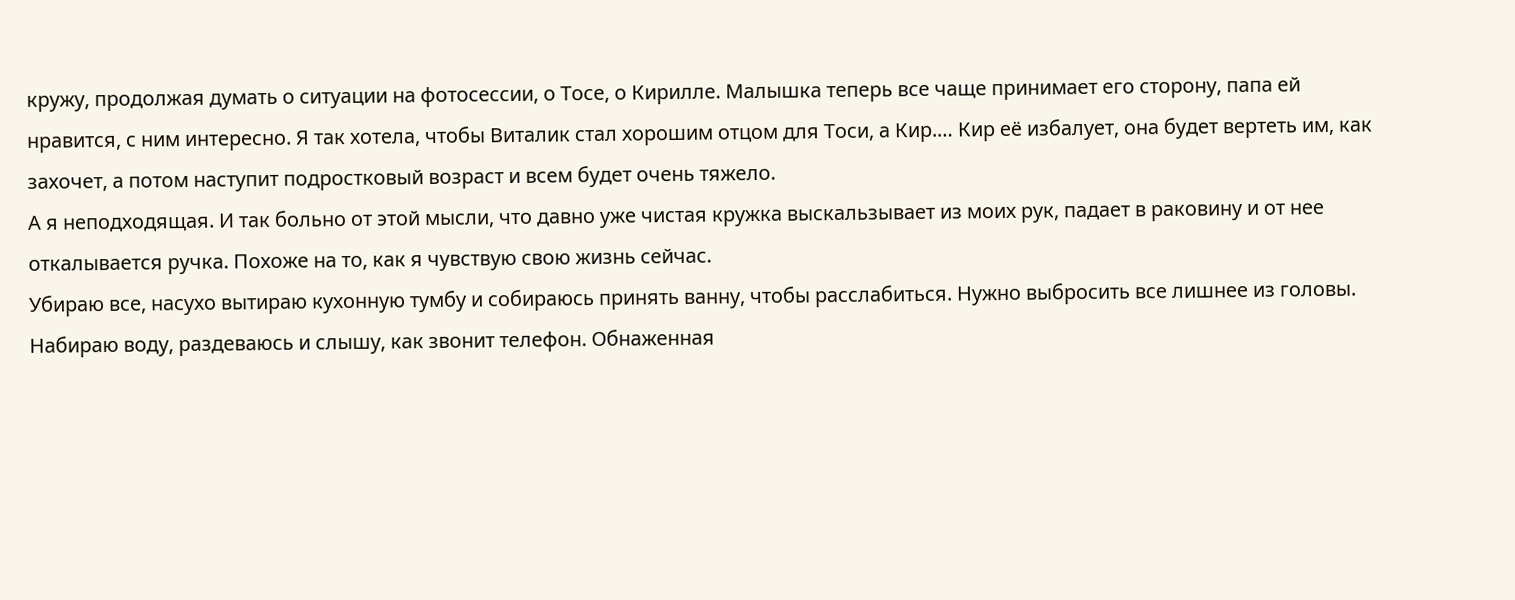кружу, продолжая думать о ситуации на фотосессии, о Тосе, о Кирилле. Малышка теперь все чаще принимает его сторону, папа ей нравится, с ним интересно. Я так хотела, чтобы Виталик стал хорошим отцом для Тоси, а Кир.… Кир её избалует, она будет вертеть им, как захочет, а потом наступит подростковый возраст и всем будет очень тяжело.
А я неподходящая. И так больно от этой мысли, что давно уже чистая кружка выскальзывает из моих рук, падает в раковину и от нее откалывается ручка. Похоже на то, как я чувствую свою жизнь сейчас.
Убираю все, насухо вытираю кухонную тумбу и собираюсь принять ванну, чтобы расслабиться. Нужно выбросить все лишнее из головы.
Набираю воду, раздеваюсь и слышу, как звонит телефон. Обнаженная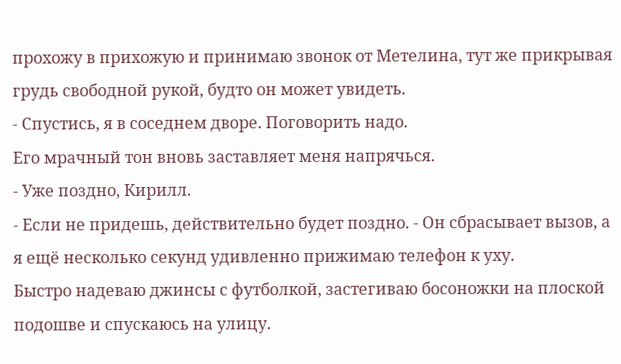прохожу в прихожую и принимаю звонок от Метелина, тут же прикрывая грудь свободной рукой, будто он может увидеть.
- Спустись, я в соседнем дворе. Поговорить надо.
Его мрачный тон вновь заставляет меня напрячься.
- Уже поздно, Кирилл.
- Если не придешь, действительно будет поздно. - Он сбрасывает вызов, а я ещё несколько секунд удивленно прижимаю телефон к уху.
Быстро надеваю джинсы с футболкой, застегиваю босоножки на плоской подошве и спускаюсь на улицу.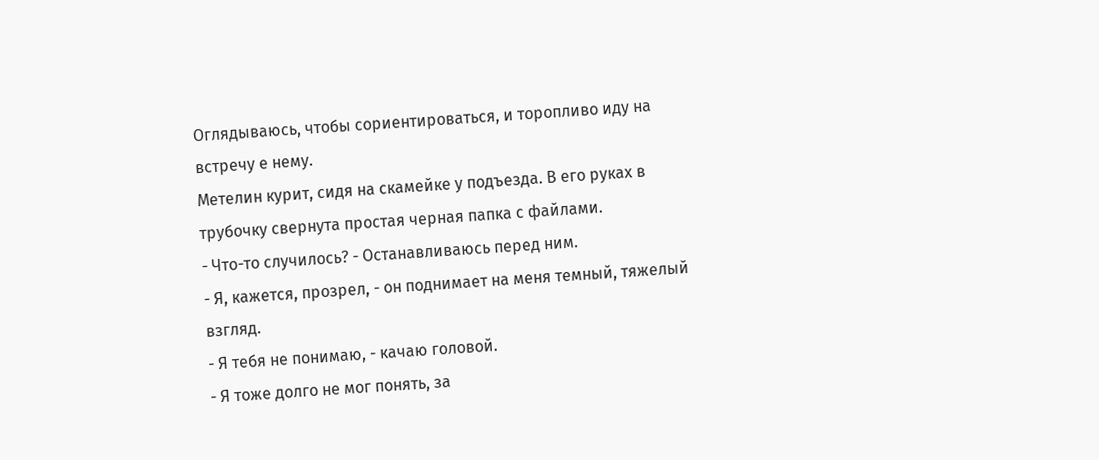Оглядываюсь, чтобы сориентироваться, и торопливо иду на встречу е нему.
Метелин курит, сидя на скамейке у подъезда. В его руках в трубочку свернута простая черная папка с файлами.
- Что-то случилось? - Останавливаюсь перед ним.
- Я, кажется, прозрел, - он поднимает на меня темный, тяжелый взгляд.
- Я тебя не понимаю, - качаю головой.
- Я тоже долго не мог понять, за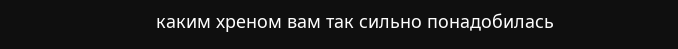каким хреном вам так сильно понадобилась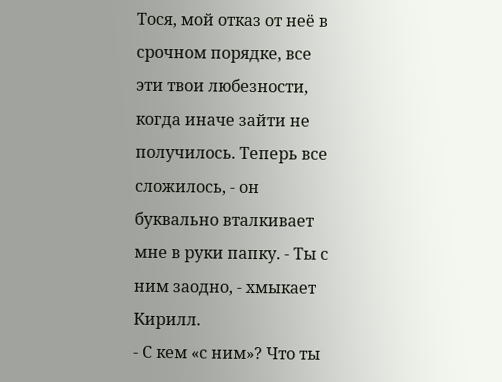Тося, мой отказ от неё в срочном порядке, все эти твои любезности, когда иначе зайти не получилось. Теперь все сложилось, - он буквально вталкивает мне в руки папку. - Ты с ним заодно, - хмыкает Кирилл.
- С кем «с ним»? Что ты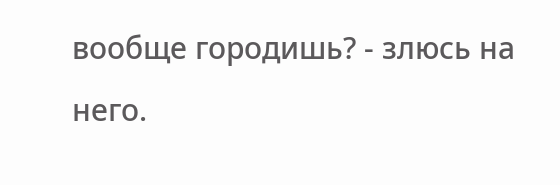вообще городишь? - злюсь на него.